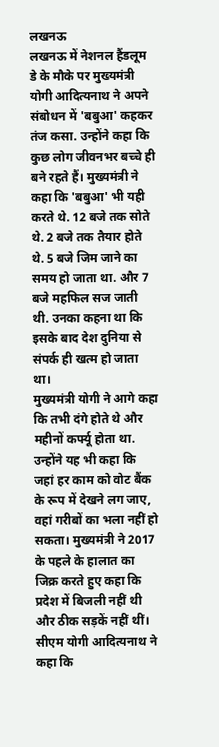लखनऊ
लखनऊ में नेशनल हैंडलूम डे के मौके पर मुख्यमंत्री योगी आदित्यनाथ ने अपने संबोधन में 'बबुआ' कहकर तंज कसा. उन्होंने कहा कि कुछ लोग जीवनभर बच्चे ही बने रहते हैं। मुख्यमंत्री ने कहा कि 'बबुआ' भी यही करते थे. 12 बजे तक सोते थे. 2 बजे तक तैयार होते थे. 5 बजे जिम जाने का समय हो जाता था. और 7 बजे महफिल सज जाती थी. उनका कहना था कि इसके बाद देश दुनिया से संपर्क ही खत्म हो जाता था।
मुख्यमंत्री योगी ने आगे कहा कि तभी दंगे होते थे और महीनों कर्फ्यू होता था. उन्होंने यह भी कहा कि जहां हर काम को वोट बैंक के रूप में देखने लग जाए, वहां गरीबों का भला नहीं हो सकता। मुख्यमंत्री ने 2017 के पहले के हालात का जिक्र करते हुए कहा कि प्रदेश में बिजली नहीं थी और ठीक सड़कें नहीं थीं।
सीएम योगी आदित्यनाथ ने कहा कि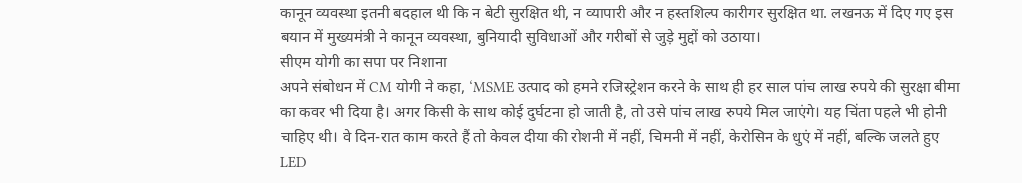कानून व्यवस्था इतनी बदहाल थी कि न बेटी सुरक्षित थी, न व्यापारी और न हस्तशिल्प कारीगर सुरक्षित था. लखनऊ में दिए गए इस बयान में मुख्यमंत्री ने कानून व्यवस्था, बुनियादी सुविधाओं और गरीबों से जुड़े मुद्दों को उठाया।
सीएम योगी का सपा पर निशाना
अपने संबोधन में CM योगी ने कहा, ‘MSME उत्पाद को हमने रजिस्ट्रेशन करने के साथ ही हर साल पांच लाख रुपये की सुरक्षा बीमा का कवर भी दिया है। अगर किसी के साथ कोई दुर्घटना हो जाती है, तो उसे पांच लाख रुपये मिल जाएंगे। यह चिंता पहले भी होनी चाहिए थी। वे दिन-रात काम करते हैं तो केवल दीया की रोशनी में नहीं, चिमनी में नहीं, केरोसिन के धुएं में नहीं, बल्कि जलते हुए LED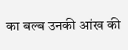का बल्ब उनकी आंख की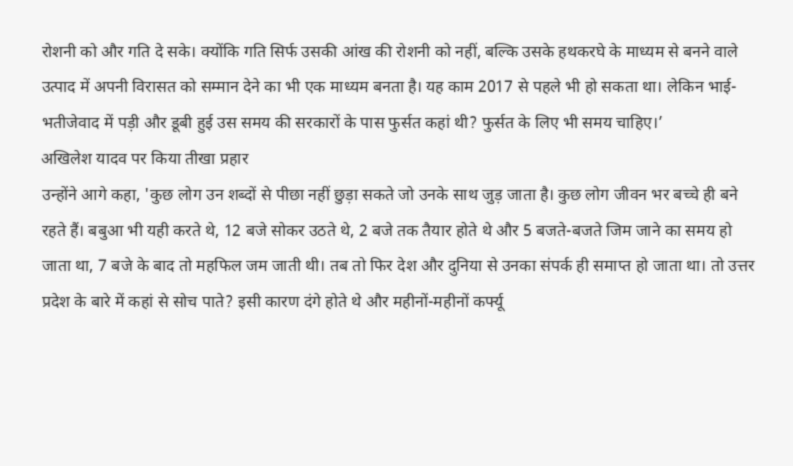रोशनी को और गति दे सके। क्योंकि गति सिर्फ उसकी आंख की रोशनी को नहीं, बल्कि उसके हथकरघे के माध्यम से बनने वाले उत्पाद में अपनी विरासत को सम्मान देने का भी एक माध्यम बनता है। यह काम 2017 से पहले भी हो सकता था। लेकिन भाई-भतीजेवाद में पड़ी और डूबी हुई उस समय की सरकारों के पास फुर्सत कहां थी? फुर्सत के लिए भी समय चाहिए।’
अखिलेश यादव पर किया तीखा प्रहार
उन्होंने आगे कहा, 'कुछ लोग उन शब्दों से पीछा नहीं छुड़ा सकते जो उनके साथ जुड़ जाता है। कुछ लोग जीवन भर बच्चे ही बने रहते हैं। बबुआ भी यही करते थे, 12 बजे सोकर उठते थे, 2 बजे तक तैयार होते थे और 5 बजते-बजते जिम जाने का समय हो जाता था, 7 बजे के बाद तो महफिल जम जाती थी। तब तो फिर देश और दुनिया से उनका संपर्क ही समाप्त हो जाता था। तो उत्तर प्रदेश के बारे में कहां से सोच पाते? इसी कारण दंगे होते थे और महीनों-महीनों कर्फ्यू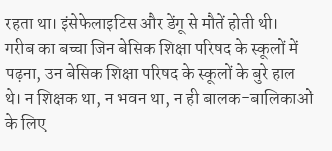रहता था। इंसेफेलाइटिस और डेंगू से मौतें होती थी। गरीब का बच्चा जिन बेसिक शिक्षा परिषद के स्कूलों में पढ़ना, उन बेसिक शिक्षा परिषद के स्कूलों के बुरे हाल थे। न शिक्षक था, न भवन था, न ही बालक-बालिकाओं के लिए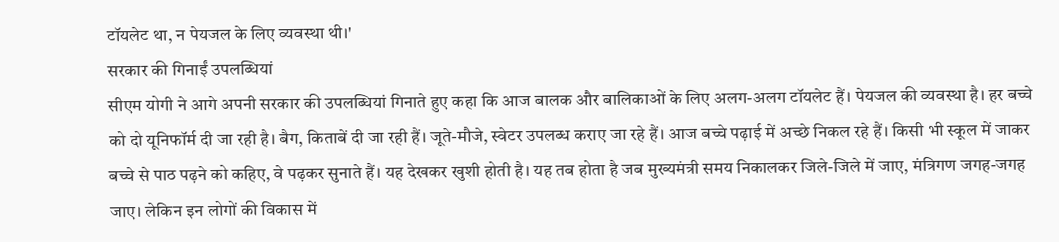टॉयलेट था, न पेयजल के लिए व्यवस्था थी।'
सरकार की गिनाईं उपलब्धियां
सीएम योगी ने आगे अपनी सरकार की उपलब्धियां गिनाते हुए कहा कि आज बालक और बालिकाओं के लिए अलग-अलग टॉयलेट हैं। पेयजल की व्यवस्था है। हर बच्चे को दो यूनिफॉर्म दी जा रही है। बैग, किताबें दी जा रही हैं। जूते-मौजे, स्वेटर उपलब्ध कराए जा रहे हैं। आज बच्चे पढ़ाई में अच्छे निकल रहे हैं। किसी भी स्कूल में जाकर बच्चे से पाठ पढ़ने को कहिए, वे पढ़कर सुनाते हैं। यह देखकर खुशी होती है। यह तब होता है जब मुख्यमंत्री समय निकालकर जिले-जिले में जाए, मंत्रिगण जगह-जगह जाए। लेकिन इन लोगों की विकास में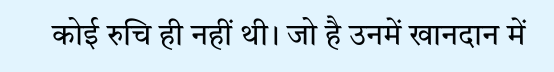कोई रुचि ही नहीं थी। जो है उनमें खानदान में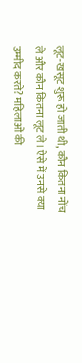लूट-खसूट शुरू हो जाती थी, कौन कितना नोंच ले और कौन कितना लूट ले। ऐसे में उनसे क्या उम्मीद करते? महिलाओं की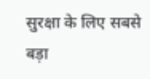सुरक्षा के लिए सबसे बड़ा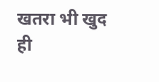खतरा भी खुद ही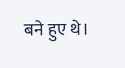बने हुए थे।